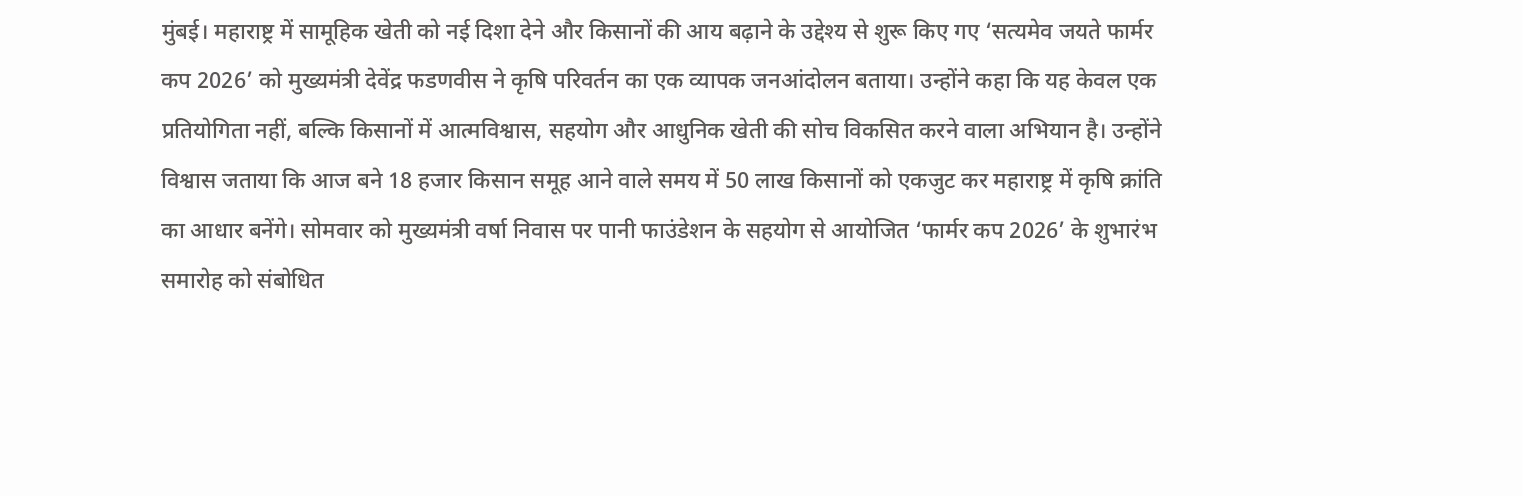मुंबई। महाराष्ट्र में सामूहिक खेती को नई दिशा देने और किसानों की आय बढ़ाने के उद्देश्य से शुरू किए गए ‘सत्यमेव जयते फार्मर कप 2026’ को मुख्यमंत्री देवेंद्र फडणवीस ने कृषि परिवर्तन का एक व्यापक जनआंदोलन बताया। उन्होंने कहा कि यह केवल एक प्रतियोगिता नहीं, बल्कि किसानों में आत्मविश्वास, सहयोग और आधुनिक खेती की सोच विकसित करने वाला अभियान है। उन्होंने विश्वास जताया कि आज बने 18 हजार किसान समूह आने वाले समय में 50 लाख किसानों को एकजुट कर महाराष्ट्र में कृषि क्रांति का आधार बनेंगे। सोमवार को मुख्यमंत्री वर्षा निवास पर पानी फाउंडेशन के सहयोग से आयोजित ‘फार्मर कप 2026’ के शुभारंभ समारोह को संबोधित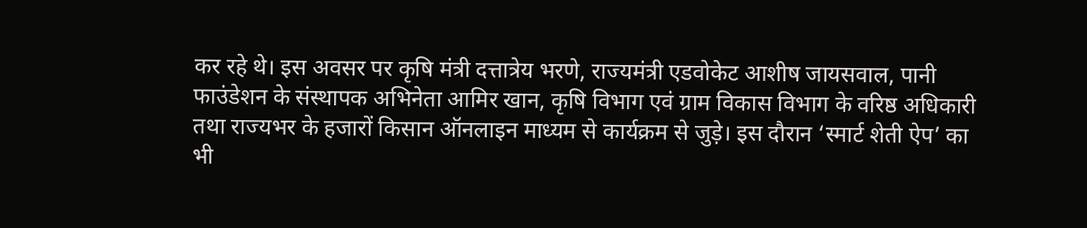कर रहे थे। इस अवसर पर कृषि मंत्री दत्तात्रेय भरणे, राज्यमंत्री एडवोकेट आशीष जायसवाल, पानी फाउंडेशन के संस्थापक अभिनेता आमिर खान, कृषि विभाग एवं ग्राम विकास विभाग के वरिष्ठ अधिकारी तथा राज्यभर के हजारों किसान ऑनलाइन माध्यम से कार्यक्रम से जुड़े। इस दौरान ‘स्मार्ट शेती ऐप’ का भी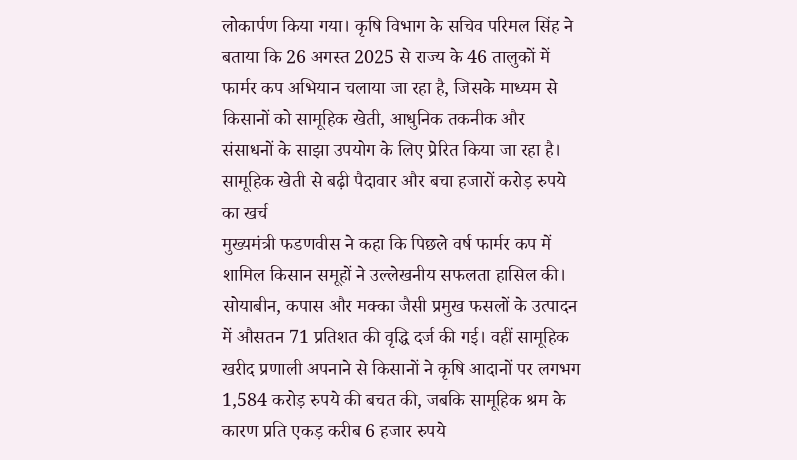लोकार्पण किया गया। कृषि विभाग के सचिव परिमल सिंह ने बताया कि 26 अगस्त 2025 से राज्य के 46 तालुकों में फार्मर कप अभियान चलाया जा रहा है, जिसके माध्यम से किसानों को सामूहिक खेती, आधुनिक तकनीक और संसाधनों के साझा उपयोग के लिए प्रेरित किया जा रहा है।
सामूहिक खेती से बढ़ी पैदावार और बचा हजारों करोड़ रुपये का खर्च
मुख्यमंत्री फडणवीस ने कहा कि पिछले वर्ष फार्मर कप में शामिल किसान समूहों ने उल्लेखनीय सफलता हासिल की। सोयाबीन, कपास और मक्का जैसी प्रमुख फसलों के उत्पादन में औसतन 71 प्रतिशत की वृद्धि दर्ज की गई। वहीं सामूहिक खरीद प्रणाली अपनाने से किसानों ने कृषि आदानों पर लगभग 1,584 करोड़ रुपये की बचत की, जबकि सामूहिक श्रम के कारण प्रति एकड़ करीब 6 हजार रुपये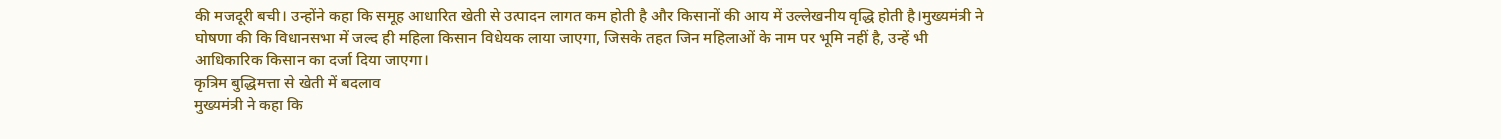की मजदूरी बची। उन्होंने कहा कि समूह आधारित खेती से उत्पादन लागत कम होती है और किसानों की आय में उल्लेखनीय वृद्धि होती है।मुख्यमंत्री ने घोषणा की कि विधानसभा में जल्द ही महिला किसान विधेयक लाया जाएगा, जिसके तहत जिन महिलाओं के नाम पर भूमि नहीं है, उन्हें भी आधिकारिक किसान का दर्जा दिया जाएगा।
कृत्रिम बुद्धिमत्ता से खेती में बदलाव
मुख्यमंत्री ने कहा कि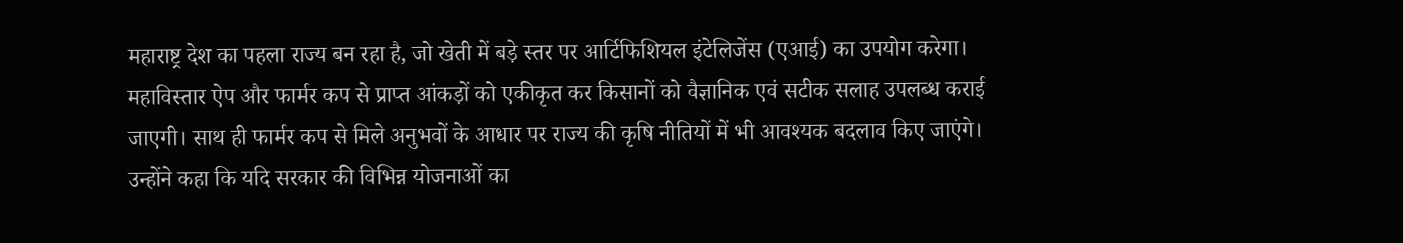महाराष्ट्र देश का पहला राज्य बन रहा है, जो खेती में बड़े स्तर पर आर्टिफिशियल इंटेलिजेंस (एआई) का उपयोग करेगा। महाविस्तार ऐप और फार्मर कप से प्राप्त आंकड़ों को एकीकृत कर किसानों को वैज्ञानिक एवं सटीक सलाह उपलब्ध कराई जाएगी। साथ ही फार्मर कप से मिले अनुभवों के आधार पर राज्य की कृषि नीतियों में भी आवश्यक बदलाव किए जाएंगे। उन्होंने कहा कि यदि सरकार की विभिन्न योजनाओं का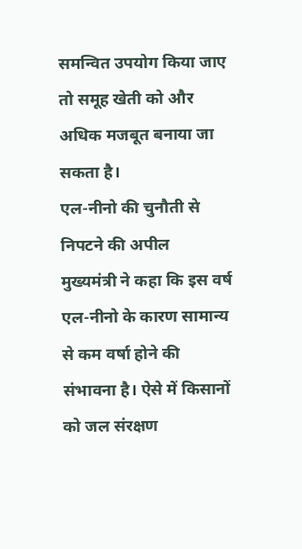समन्वित उपयोग किया जाए तो समूह खेती को और अधिक मजबूत बनाया जा सकता है।
एल-नीनो की चुनौती से निपटने की अपील
मुख्यमंत्री ने कहा कि इस वर्ष एल-नीनो के कारण सामान्य से कम वर्षा होने की संभावना है। ऐसे में किसानों को जल संरक्षण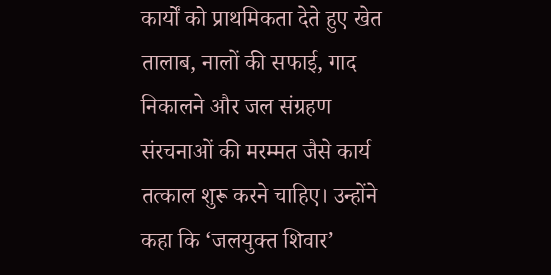कार्यों को प्राथमिकता देते हुए खेत तालाब, नालों की सफाई, गाद निकालने और जल संग्रहण संरचनाओं की मरम्मत जैसे कार्य तत्काल शुरू करने चाहिए। उन्होंने कहा कि ‘जलयुक्त शिवार’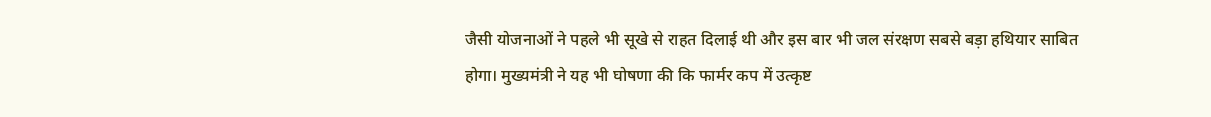जैसी योजनाओं ने पहले भी सूखे से राहत दिलाई थी और इस बार भी जल संरक्षण सबसे बड़ा हथियार साबित होगा। मुख्यमंत्री ने यह भी घोषणा की कि फार्मर कप में उत्कृष्ट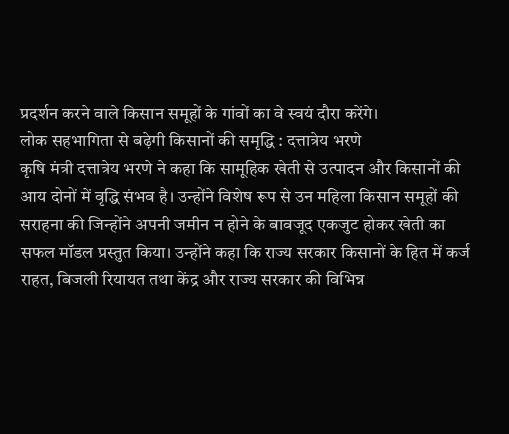प्रदर्शन करने वाले किसान समूहों के गांवों का वे स्वयं दौरा करेंगे।
लोक सहभागिता से बढ़ेगी किसानों की समृद्धि : दत्तात्रेय भरणे
कृषि मंत्री दत्तात्रेय भरणे ने कहा कि सामूहिक खेती से उत्पादन और किसानों की आय दोनों में वृद्धि संभव है। उन्होंने विशेष रूप से उन महिला किसान समूहों की सराहना की जिन्होंने अपनी जमीन न होने के बावजूद एकजुट होकर खेती का सफल मॉडल प्रस्तुत किया। उन्होंने कहा कि राज्य सरकार किसानों के हित में कर्ज राहत, बिजली रियायत तथा केंद्र और राज्य सरकार की विभिन्न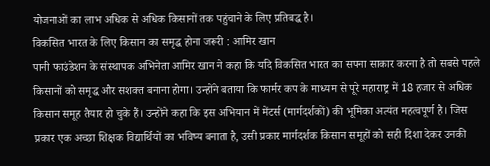योजनाओं का लाभ अधिक से अधिक किसानों तक पहुंचाने के लिए प्रतिबद्ध है।
विकसित भारत के लिए किसान का समृद्ध होना जरूरी : आमिर खान
पानी फाउंडेशन के संस्थापक अभिनेता आमिर खान ने कहा कि यदि विकसित भारत का सपना साकार करना है तो सबसे पहले किसानों को समृद्ध और सशक्त बनाना होगा। उन्होंने बताया कि फार्मर कप के माध्यम से पूरे महाराष्ट्र में 18 हजार से अधिक किसान समूह तैयार हो चुके हैं। उन्होंने कहा कि इस अभियान में मेंटर्स (मार्गदर्शकों) की भूमिका अत्यंत महत्वपूर्ण है। जिस प्रकार एक अच्छा शिक्षक विद्यार्थियों का भविष्य बनाता है, उसी प्रकार मार्गदर्शक किसान समूहों को सही दिशा देकर उनकी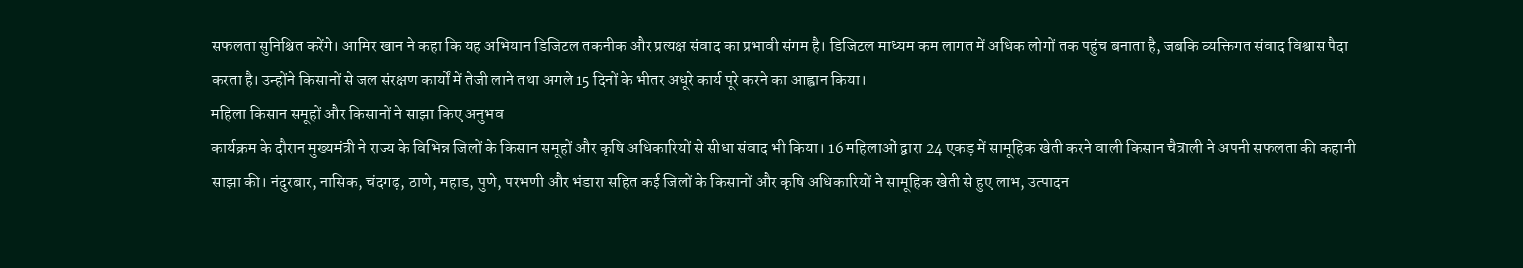सफलता सुनिश्चित करेंगे। आमिर खान ने कहा कि यह अभियान डिजिटल तकनीक और प्रत्यक्ष संवाद का प्रभावी संगम है। डिजिटल माध्यम कम लागत में अधिक लोगों तक पहुंच बनाता है, जबकि व्यक्तिगत संवाद विश्वास पैदा करता है। उन्होंने किसानों से जल संरक्षण कार्यों में तेजी लाने तथा अगले 15 दिनों के भीतर अधूरे कार्य पूरे करने का आह्वान किया।
महिला किसान समूहों और किसानों ने साझा किए अनुभव
कार्यक्रम के दौरान मुख्यमंत्री ने राज्य के विभिन्न जिलों के किसान समूहों और कृषि अधिकारियों से सीधा संवाद भी किया। 16 महिलाओं द्वारा 24 एकड़ में सामूहिक खेती करने वाली किसान चैत्राली ने अपनी सफलता की कहानी साझा की। नंदुरबार, नासिक, चंदगढ़, ठाणे, महाड, पुणे, परभणी और भंडारा सहित कई जिलों के किसानों और कृषि अधिकारियों ने सामूहिक खेती से हुए लाभ, उत्पादन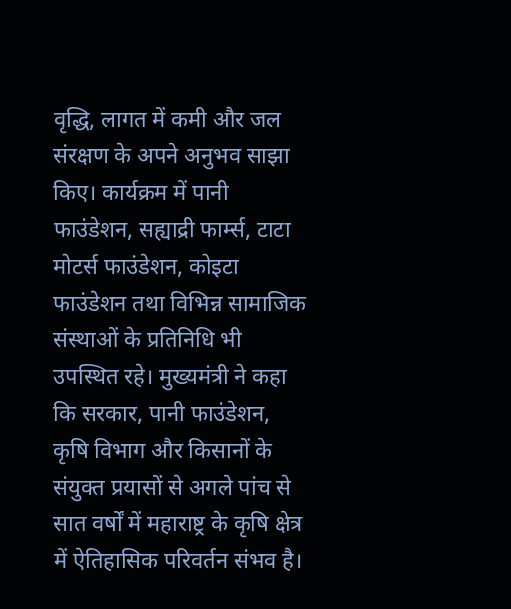वृद्धि, लागत में कमी और जल संरक्षण के अपने अनुभव साझा किए। कार्यक्रम में पानी फाउंडेशन, सह्याद्री फार्म्स, टाटा मोटर्स फाउंडेशन, कोइटा फाउंडेशन तथा विभिन्न सामाजिक संस्थाओं के प्रतिनिधि भी उपस्थित रहे। मुख्यमंत्री ने कहा कि सरकार, पानी फाउंडेशन, कृषि विभाग और किसानों के संयुक्त प्रयासों से अगले पांच से सात वर्षों में महाराष्ट्र के कृषि क्षेत्र में ऐतिहासिक परिवर्तन संभव है।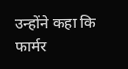उन्होंने कहा कि फार्मर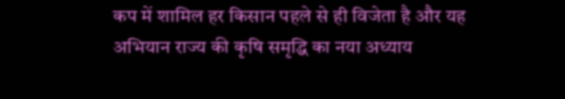कप में शामिल हर किसान पहले से ही विजेता है और यह अभियान राज्य की कृषि समृद्धि का नया अध्याय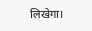लिखेगा।